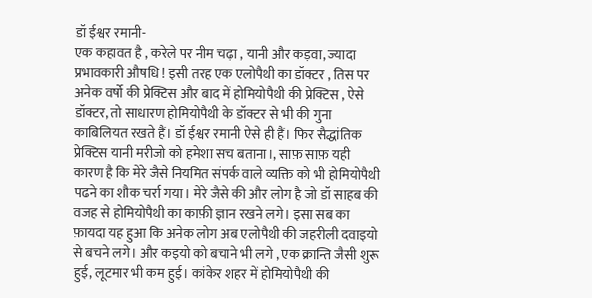डॉ ईश्वर रमानी-
एक कहावत है , करेले पर नीम चढ़ा , यानी और कड़वा, ज्यादा प्रभावकारी औषधि ! इसी तरह एक एलोपैथी का डॉक्टर , तिस पर अनेक वर्षो की प्रेक्टिस और बाद में होमियोपैथी की प्रेक्टिस , ऐसे डॉक्टर, तो साधारण होमियोपैथी के डॉक्टर से भी की गुना काबिलियत रखते हैं। डॉ ईश्वर रमानी ऐसे ही हैं। फिर सैद्धांतिक प्रेक्टिस यानी मरीजो को हमेशा सच बताना।, साफ़ साफ़ यही कारण है कि मेरे जैसे नियमित संपर्क वाले व्यक्ति को भी होमियोपैथी पढने का शौक चर्रा गया। मेरे जैसे की और लोग है जो डॉ साहब की वजह से होमियोपैथी का काफ़ी ज्ञान रखने लगे। इसा सब का फ़ायदा यह हुआ कि अनेक लोग अब एलोपैथी की जहरीली दवाइयो से बचने लगे। और कइयो को बचाने भी लगे , एक क्रान्ति जैसी शुरू हुई, लूटमार भी कम हुई। कांकेर शहर में होमियोपैथी की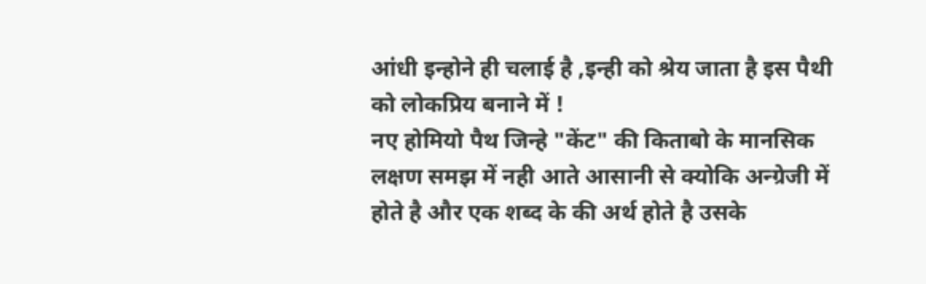आंधी इन्होने ही चलाई है ,इन्ही को श्रेय जाता है इस पैथी को लोकप्रिय बनाने में !
नए होमियो पैथ जिन्हे "केंट" की किताबो के मानसिक लक्षण समझ में नही आते आसानी से क्योकि अन्ग्रेजी में होते है और एक शब्द के की अर्थ होते है उसके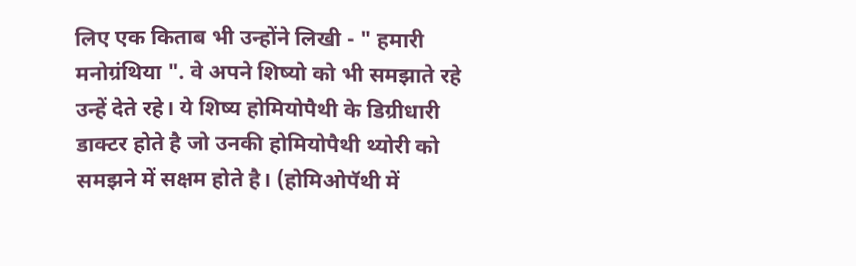लिए एक किताब भी उन्होंने लिखी - " हमारी मनोग्रंथिया ". वे अपने शिष्यो को भी समझाते रहे उन्हें देते रहे। ये शिष्य होमियोपैथी के डिग्रीधारी डाक्टर होते है जो उनकी होमियोपैथी थ्योरी को समझने में सक्षम होते है। (होमिओपॅथी में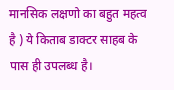मानसिक लक्षणो का बहुत महत्व है ) ये किताब डाक्टर साहब के पास ही उपलब्ध है।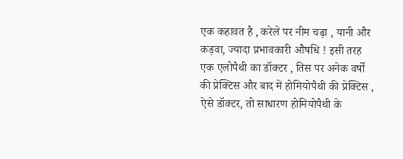एक कहावत है , करेले पर नीम चढ़ा , यानी और कड़वा, ज्यादा प्रभावकारी औषधि ! इसी तरह एक एलोपैथी का डॉक्टर , तिस पर अनेक वर्षो की प्रेक्टिस और बाद में होमियोपैथी की प्रेक्टिस , ऐसे डॉक्टर, तो साधारण होमियोपैथी के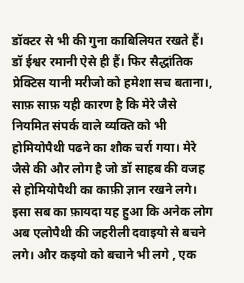डॉक्टर से भी की गुना काबिलियत रखते हैं। डॉ ईश्वर रमानी ऐसे ही हैं। फिर सैद्धांतिक प्रेक्टिस यानी मरीजो को हमेशा सच बताना।, साफ़ साफ़ यही कारण है कि मेरे जैसे नियमित संपर्क वाले व्यक्ति को भी होमियोपैथी पढने का शौक चर्रा गया। मेरे जैसे की और लोग है जो डॉ साहब की वजह से होमियोपैथी का काफ़ी ज्ञान रखने लगे। इसा सब का फ़ायदा यह हुआ कि अनेक लोग अब एलोपैथी की जहरीली दवाइयो से बचने लगे। और कइयो को बचाने भी लगे , एक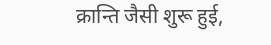क्रान्ति जैसी शुरू हुई,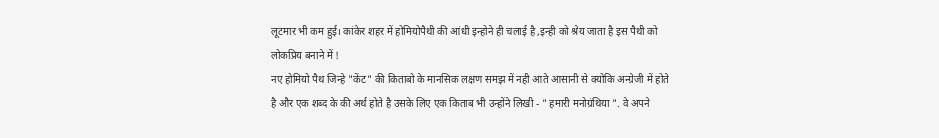लूटमार भी कम हुई। कांकेर शहर में होमियोपैथी की आंधी इन्होने ही चलाई है ,इन्ही को श्रेय जाता है इस पैथी को लोकप्रिय बनाने में !
नए होमियो पैथ जिन्हे "केंट" की किताबो के मानसिक लक्षण समझ में नही आते आसानी से क्योकि अन्ग्रेजी में होते है और एक शब्द के की अर्थ होते है उसके लिए एक किताब भी उन्होंने लिखी - " हमारी मनोग्रंथिया ". वे अपने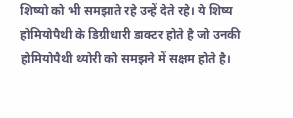शिष्यो को भी समझाते रहे उन्हें देते रहे। ये शिष्य होमियोपैथी के डिग्रीधारी डाक्टर होते है जो उनकी होमियोपैथी थ्योरी को समझने में सक्षम होते है।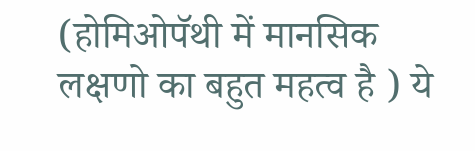(होमिओपॅथी में मानसिक लक्षणो का बहुत महत्व है ) ये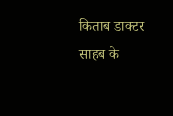किताब डाक्टर साहब के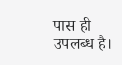पास ही उपलब्ध है।